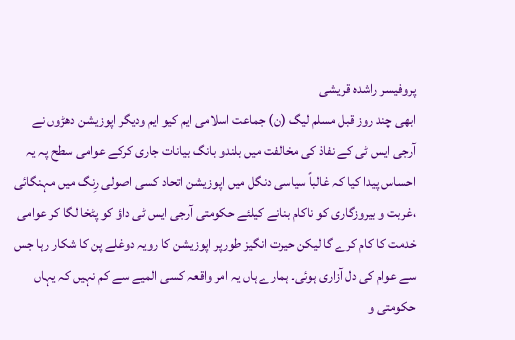پروفیسر راشدہ قریشی
ابھی چند روز قبل مسلم لیگ (ن) جماعت اسلامی ایم کیو ایم ودیگر اپوزیشن دھڑوں نے آرجی ایس ٹی کے نفاذ کی مخالفت میں بلندو بانگ بیانات جاری کرکے عوامی سطح پہ یہ احساس پیدا کیا کہ غالباً سیاسی دنگل میں اپوزیشن اتحاد کسی اصولی رِنگ میں مہنگائی ،غربت و بیروزگاری کو ناکام بنانے کیلئے حکومتی آرجی ایس ٹی داؤ کو پٹخا لگا کر عوامی خدمت کا کام کرے گا لیکن حیرت انگیز طورپر اپوزیشن کا رویہ دوغلے پن کا شکار رہا جس سے عوام کی دل آزاری ہوئی۔ ہمارے ہاں یہ امر واقعہ کسی المیے سے کم نہیں کہ یہاں حکومتی و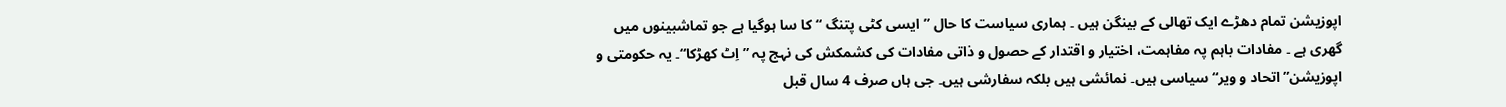اپوزیشن تمام دھڑے ایک تھالی کے بینگن ہیں ۔ ہماری سیاست کا حال ”ایسی کٹی پتنگ “کا سا ہوگیا ہے جو تماشبینوں میں گھری ہے ۔ مفادات باہم پہ مفاہمت، اختیار و اقتدار کے حصول و ذاتی مفادات کی کشمکش کی نہج پہ ”اِٹ کھڑکا“۔ یہ حکومتی و اپوزیشن” اتحاد و ویر“ سیاسی ہیں۔ نمائشی ہیں بلکہ سفارشی ہیں۔ جی ہاں صرف 4 سال قبل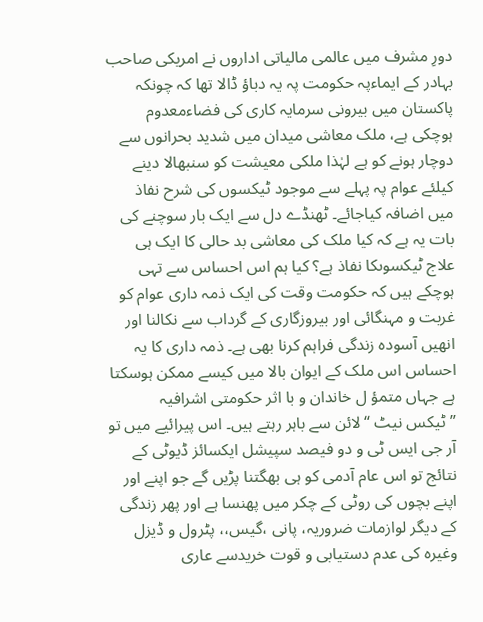دورِ مشرف میں عالمی مالیاتی اداروں نے امریکی صاحب بہادر کے ایماءپہ حکومت پہ یہ دباؤ ڈالا تھا کہ چونکہ پاکستان میں بیرونی سرمایہ کاری کی فضاءمعدوم ہوچکی ہے، ملک معاشی میدان میں شدید بحرانوں سے دوچار ہونے کو ہے لہٰذا ملکی معیشت کو سنبھالا دینے کیلئے عوام پہ پہلے سے موجود ٹیکسوں کی شرح نفاذ میں اضافہ کیاجائے۔ ٹھنڈے دل سے ایک بار سوچنے کی بات یہ ہے کہ کیا ملک کی معاشی بد حالی کا ایک ہی علاج ٹیکسوںکا نفاذ ہے؟ کیا ہم اس احساس سے تہی ہوچکے ہیں کہ حکومت وقت کی ایک ذمہ داری عوام کو غربت و مہنگائی اور بیروزگاری کے گرداب سے نکالنا اور انھیں آسودہ زندگی فراہم کرنا بھی ہے۔ ذمہ داری کا یہ احساس اس ملک کے ایوان بالا میں کیسے ممکن ہوسکتا ہے جہاں متمؤ ل خاندان و با اثر حکومتی اشرافیہ ”ٹیکس نیٹ “لائن سے باہر رہتے ہیں۔ اس پیرائیے میں تو آر جی ایس ٹی و دو فیصد سپیشل ایکسائز ڈیوٹی کے نتائج تو اس عام آدمی کو ہی بھگتنا پڑیں گے جو اپنے اور اپنے بچوں کی روٹی کے چکر میں پھنسا ہے اور پھر زندگی کے دیگر لوازمات ضروریہ، پانی ،گیس،، پٹرول و ڈیزل وغیرہ کی عدم دستیابی و قوت خریدسے عاری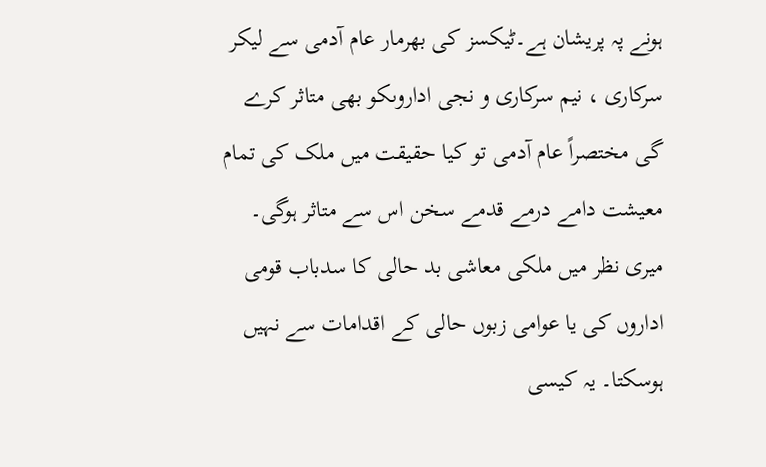ہونے پہ پریشان ہے۔ٹیکسز کی بھرمار عام آدمی سے لیکر سرکاری ، نیم سرکاری و نجی اداروںکو بھی متاثر کرے گی مختصراً عام آدمی تو کیا حقیقت میں ملک کی تمام معیشت دامے درمے قدمے سخن اس سے متاثر ہوگی۔ میری نظر میں ملکی معاشی بد حالی کا سدباب قومی اداروں کی یا عوامی زبوں حالی کے اقدامات سے نہیں ہوسکتا۔ یہ کیسی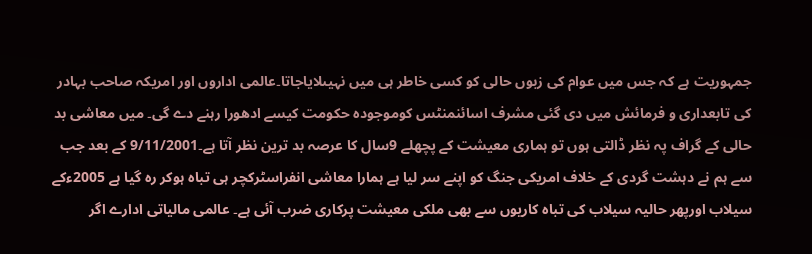جمہوریت ہے کہ جس میں عوام کی زبوں حالی کو کسی خاطر ہی میں نہیںلایاجاتا۔عالمی اداروں اور امریکہ صاحب بہادر کی تابعداری و فرمائش میں دی گئی مشرف اسائنمنٹس کوموجودہ حکومت کیسے ادھورا رہنے دے گی۔ میں معاشی بد حالی کے گراف پہ نظر ڈالتی ہوں تو ہماری معیشت کے پچھلے 9سال کا عرصہ بد ترین نظر آتا ہے۔9/11/2001 کے بعد جب سے ہم نے دہشت گردی کے خلاف امریکی جنگ کو اپنے سر لیا ہے ہمارا معاشی انفراسٹرکچر ہی تباہ ہوکر رہ گیا ہے 2005ءکے سیلاب اورپھر حالیہ سیلاب کی تباہ کاریوں سے بھی ملکی معیشت پرکاری ضرب آئی ہے۔ عالمی مالیاتی ادارے اگر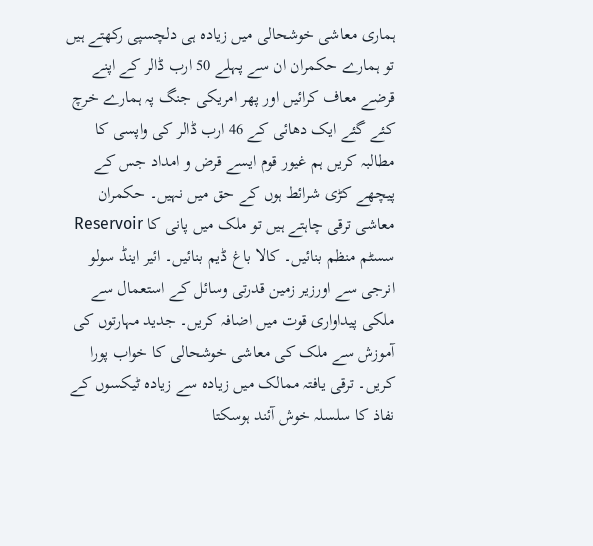ہماری معاشی خوشحالی میں زیادہ ہی دلچسپی رکھتے ہیں تو ہمارے حکمران ان سے پہلے 50 ارب ڈالر کے اپنے قرضے معاف کرائیں اور پھر امریکی جنگ پہ ہمارے خرچ کئے گئے ایک دھائی کے 46 ارب ڈالر کی واپسی کا مطالبہ کریں ہم غیور قوم ایسے قرض و امداد جس کے پیچھے کڑی شرائط ہوں کے حق میں نہیں۔ حکمران معاشی ترقی چاہتے ہیں تو ملک میں پانی کا Reservoir سسٹم منظم بنائیں۔ کالا باغ ڈیم بنائیں۔ ائیر اینڈ سولو انرجی سے اورزیر زمین قدرتی وسائل کے استعمال سے ملکی پیداواری قوت میں اضافہ کریں۔ جدید مہارتوں کی آموزش سے ملک کی معاشی خوشحالی کا خواب پورا کریں۔ ترقی یافتہ ممالک میں زیادہ سے زیادہ ٹیکسوں کے نفاذ کا سلسلہ خوش آئند ہوسکتا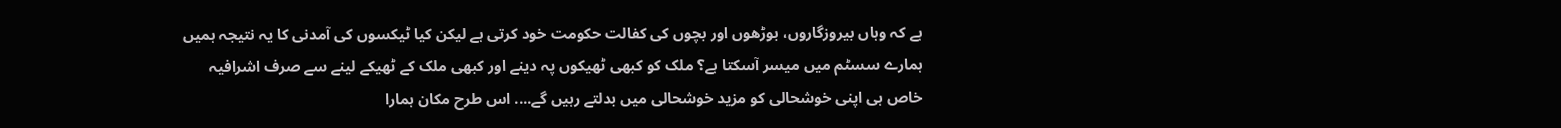ہے کہ وہاں بیروزگاروں، بوڑھوں اور بچوں کی کفالت حکومت خود کرتی ہے لیکن کیا ٹیکسوں کی آمدنی کا یہ نتیجہ ہمیں ہمارے سسٹم میں میسر آسکتا ہے؟ ملک کو کبھی ٹھیکوں پہ دینے اور کبھی ملک کے ٹھیکے لینے سے صرف اشرافیہ خاص ہی اپنی خوشحالی کو مزید خوشحالی میں بدلتے رہیں گے.... اس طرح مکان ہمارا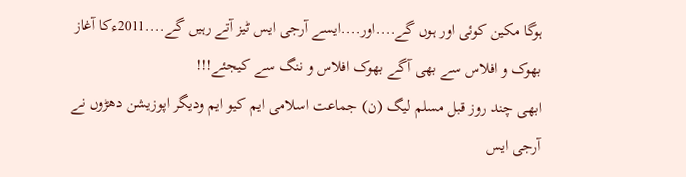ہوگا مکین کوئی اور ہوں گے....اور....ایسے آرجی ایس ٹیز آتے رہیں گے....2011ءکا آغاز بھوک و افلاس سے بھی آگے بھوک افلاس و ننگ سے کیجئے!!!
ابھی چند روز قبل مسلم لیگ (ن) جماعت اسلامی ایم کیو ایم ودیگر اپوزیشن دھڑوں نے آرجی ایس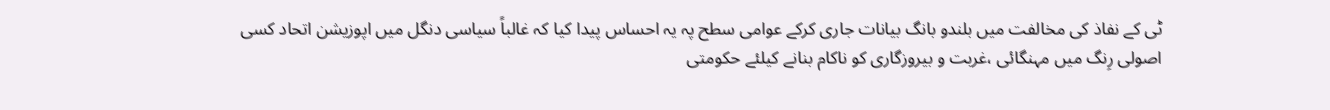ٹی کے نفاذ کی مخالفت میں بلندو بانگ بیانات جاری کرکے عوامی سطح پہ یہ احساس پیدا کیا کہ غالباً سیاسی دنگل میں اپوزیشن اتحاد کسی اصولی رِنگ میں مہنگائی ،غربت و بیروزگاری کو ناکام بنانے کیلئے حکومتی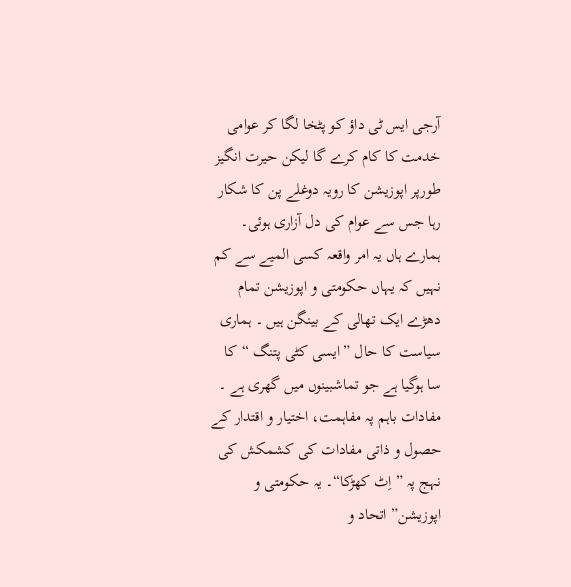آرجی ایس ٹی داؤ کو پٹخا لگا کر عوامی خدمت کا کام کرے گا لیکن حیرت انگیز طورپر اپوزیشن کا رویہ دوغلے پن کا شکار رہا جس سے عوام کی دل آزاری ہوئی۔ ہمارے ہاں یہ امر واقعہ کسی المیے سے کم نہیں کہ یہاں حکومتی و اپوزیشن تمام دھڑے ایک تھالی کے بینگن ہیں ۔ ہماری سیاست کا حال ”ایسی کٹی پتنگ “کا سا ہوگیا ہے جو تماشبینوں میں گھری ہے ۔ مفادات باہم پہ مفاہمت، اختیار و اقتدار کے حصول و ذاتی مفادات کی کشمکش کی نہج پہ ”اِٹ کھڑکا“۔ یہ حکومتی و اپوزیشن” اتحاد و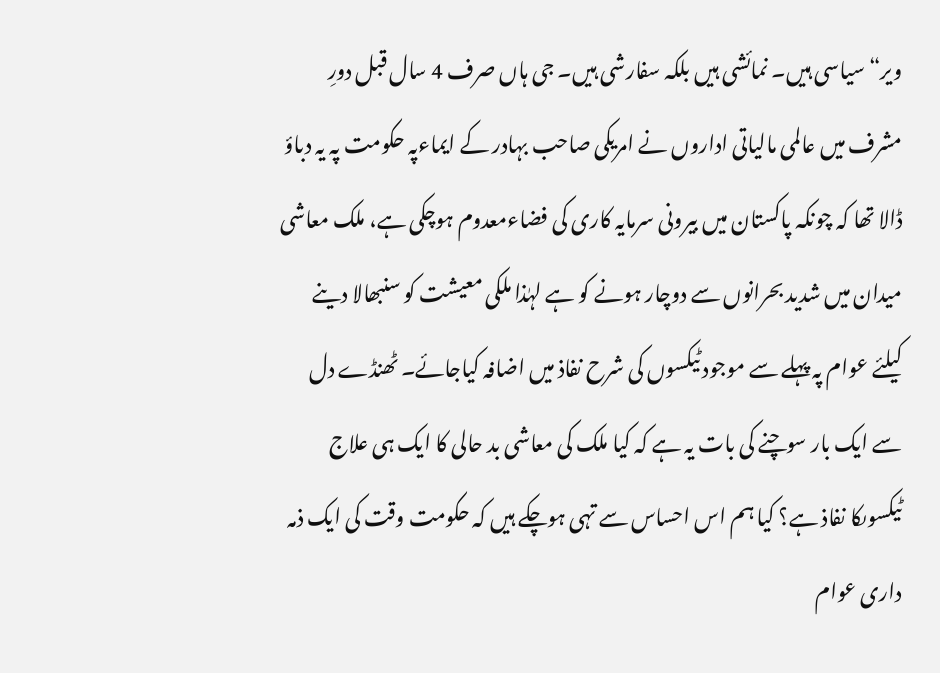ویر“ سیاسی ہیں۔ نمائشی ہیں بلکہ سفارشی ہیں۔ جی ہاں صرف 4 سال قبل دورِ مشرف میں عالمی مالیاتی اداروں نے امریکی صاحب بہادر کے ایماءپہ حکومت پہ یہ دباؤ ڈالا تھا کہ چونکہ پاکستان میں بیرونی سرمایہ کاری کی فضاءمعدوم ہوچکی ہے، ملک معاشی میدان میں شدید بحرانوں سے دوچار ہونے کو ہے لہٰذا ملکی معیشت کو سنبھالا دینے کیلئے عوام پہ پہلے سے موجود ٹیکسوں کی شرح نفاذ میں اضافہ کیاجائے۔ ٹھنڈے دل سے ایک بار سوچنے کی بات یہ ہے کہ کیا ملک کی معاشی بد حالی کا ایک ہی علاج ٹیکسوںکا نفاذ ہے؟ کیا ہم اس احساس سے تہی ہوچکے ہیں کہ حکومت وقت کی ایک ذمہ داری عوام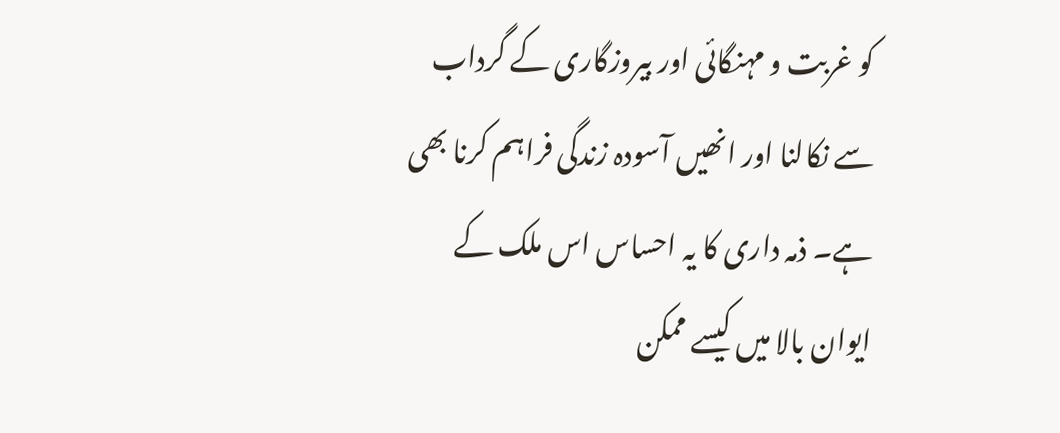کو غربت و مہنگائی اور بیروزگاری کے گرداب سے نکالنا اور انھیں آسودہ زندگی فراہم کرنا بھی ہے۔ ذمہ داری کا یہ احساس اس ملک کے ایوان بالا میں کیسے ممکن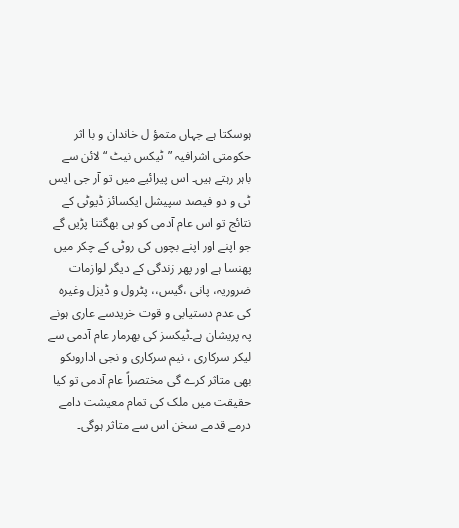ہوسکتا ہے جہاں متمؤ ل خاندان و با اثر حکومتی اشرافیہ ”ٹیکس نیٹ “لائن سے باہر رہتے ہیں۔ اس پیرائیے میں تو آر جی ایس ٹی و دو فیصد سپیشل ایکسائز ڈیوٹی کے نتائج تو اس عام آدمی کو ہی بھگتنا پڑیں گے جو اپنے اور اپنے بچوں کی روٹی کے چکر میں پھنسا ہے اور پھر زندگی کے دیگر لوازمات ضروریہ، پانی ،گیس،، پٹرول و ڈیزل وغیرہ کی عدم دستیابی و قوت خریدسے عاری ہونے پہ پریشان ہے۔ٹیکسز کی بھرمار عام آدمی سے لیکر سرکاری ، نیم سرکاری و نجی اداروںکو بھی متاثر کرے گی مختصراً عام آدمی تو کیا حقیقت میں ملک کی تمام معیشت دامے درمے قدمے سخن اس سے متاثر ہوگی۔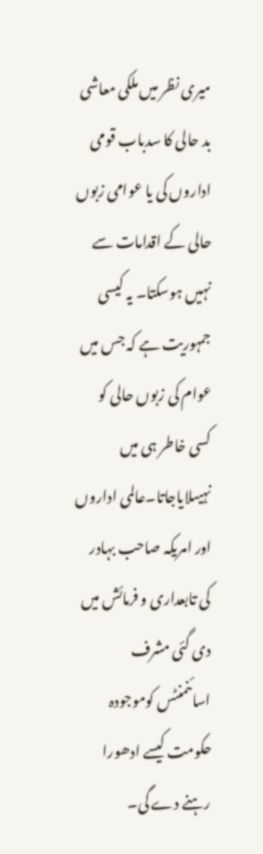میری نظر میں ملکی معاشی بد حالی کا سدباب قومی اداروں کی یا عوامی زبوں حالی کے اقدامات سے نہیں ہوسکتا۔ یہ کیسی جمہوریت ہے کہ جس میں عوام کی زبوں حالی کو کسی خاطر ہی میں نہیںلایاجاتا۔عالمی اداروں اور امریکہ صاحب بہادر کی تابعداری و فرمائش میں دی گئی مشرف اسائنمنٹس کوموجودہ حکومت کیسے ادھورا رہنے دے گی۔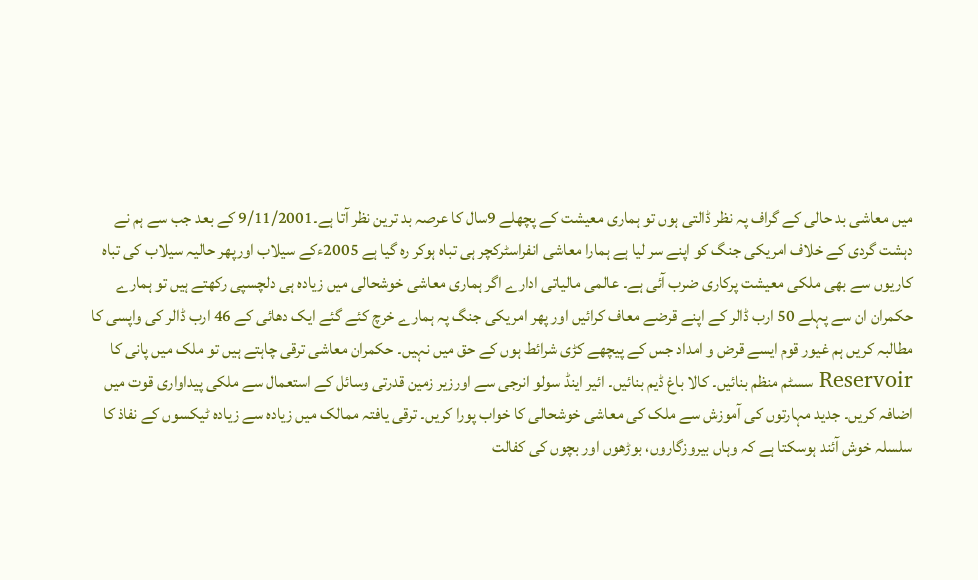میں معاشی بد حالی کے گراف پہ نظر ڈالتی ہوں تو ہماری معیشت کے پچھلے 9سال کا عرصہ بد ترین نظر آتا ہے۔9/11/2001 کے بعد جب سے ہم نے دہشت گردی کے خلاف امریکی جنگ کو اپنے سر لیا ہے ہمارا معاشی انفراسٹرکچر ہی تباہ ہوکر رہ گیا ہے 2005ءکے سیلاب اورپھر حالیہ سیلاب کی تباہ کاریوں سے بھی ملکی معیشت پرکاری ضرب آئی ہے۔ عالمی مالیاتی ادارے اگر ہماری معاشی خوشحالی میں زیادہ ہی دلچسپی رکھتے ہیں تو ہمارے حکمران ان سے پہلے 50 ارب ڈالر کے اپنے قرضے معاف کرائیں اور پھر امریکی جنگ پہ ہمارے خرچ کئے گئے ایک دھائی کے 46 ارب ڈالر کی واپسی کا مطالبہ کریں ہم غیور قوم ایسے قرض و امداد جس کے پیچھے کڑی شرائط ہوں کے حق میں نہیں۔ حکمران معاشی ترقی چاہتے ہیں تو ملک میں پانی کا Reservoir سسٹم منظم بنائیں۔ کالا باغ ڈیم بنائیں۔ ائیر اینڈ سولو انرجی سے اورزیر زمین قدرتی وسائل کے استعمال سے ملکی پیداواری قوت میں اضافہ کریں۔ جدید مہارتوں کی آموزش سے ملک کی معاشی خوشحالی کا خواب پورا کریں۔ ترقی یافتہ ممالک میں زیادہ سے زیادہ ٹیکسوں کے نفاذ کا سلسلہ خوش آئند ہوسکتا ہے کہ وہاں بیروزگاروں، بوڑھوں اور بچوں کی کفالت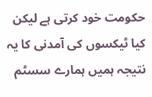حکومت خود کرتی ہے لیکن کیا ٹیکسوں کی آمدنی کا یہ نتیجہ ہمیں ہمارے سسٹم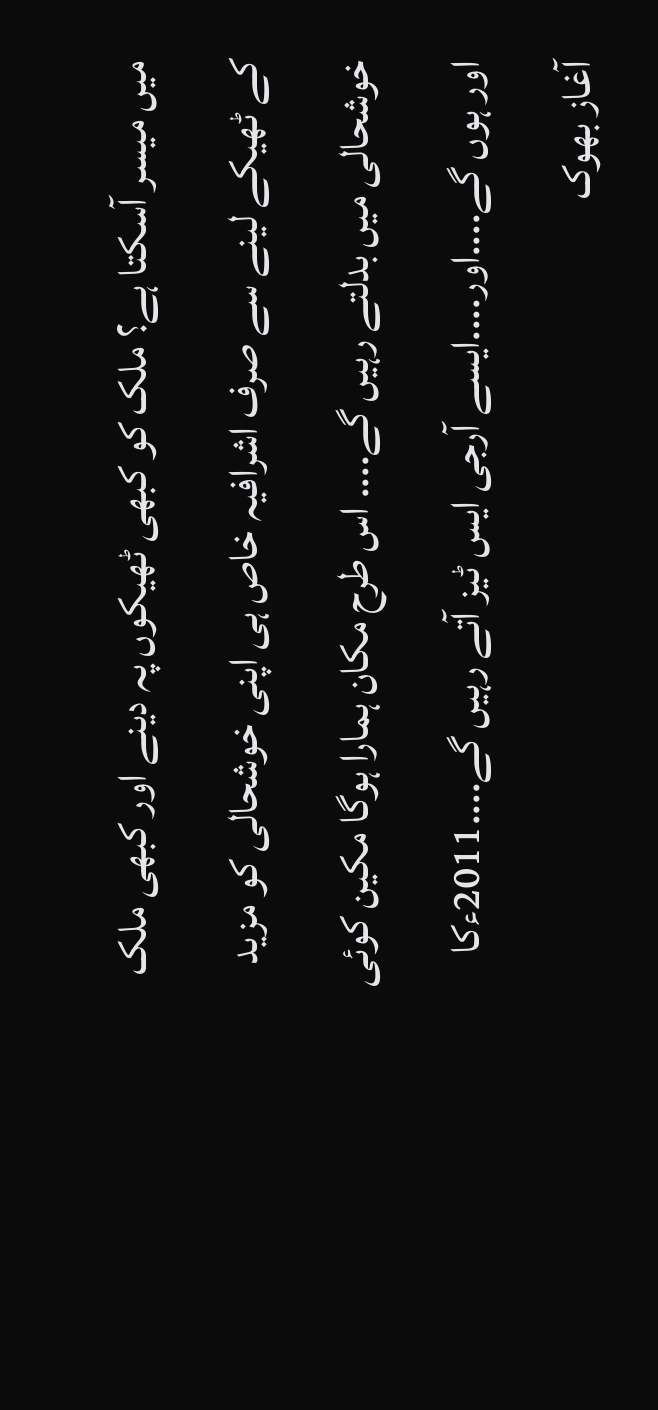میں میسر آسکتا ہے؟ ملک کو کبھی ٹھیکوں پہ دینے اور کبھی ملک کے ٹھیکے لینے سے صرف اشرافیہ خاص ہی اپنی خوشحالی کو مزید خوشحالی میں بدلتے رہیں گے.... اس طرح مکان ہمارا ہوگا مکین کوئی اور ہوں گے....اور....ایسے آرجی ایس ٹیز آتے رہیں گے....2011ءکا آغاز بھوک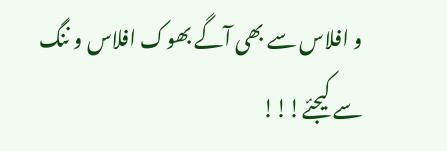و افلاس سے بھی آگے بھوک افلاس و ننگ سے کیجئے!!!